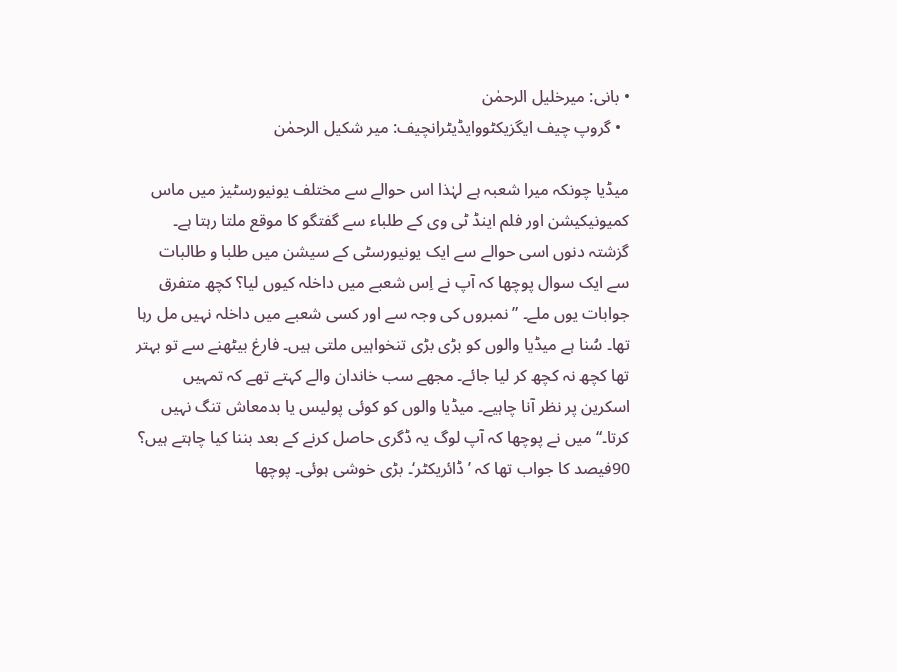• بانی: میرخلیل الرحمٰن
  • گروپ چیف ایگزیکٹووایڈیٹرانچیف: میر شکیل الرحمٰن

میڈیا چونکہ میرا شعبہ ہے لہٰذا اس حوالے سے مختلف یونیورسٹیز میں ماس کمیونیکیشن اور فلم اینڈ ٹی وی کے طلباء سے گفتگو کا موقع ملتا رہتا ہے۔ گزشتہ دنوں اسی حوالے سے ایک یونیورسٹی کے سیشن میں طلبا و طالبات سے ایک سوال پوچھا کہ آپ نے اِس شعبے میں داخلہ کیوں لیا؟ کچھ متفرق جوابات یوں ملے۔ ”نمبروں کی وجہ سے اور کسی شعبے میں داخلہ نہیں مل رہا تھا۔ سُنا ہے میڈیا والوں کو بڑی بڑی تنخواہیں ملتی ہیں۔ فارغ بیٹھنے سے تو بہتر تھا کچھ نہ کچھ کر لیا جائے۔ مجھے سب خاندان والے کہتے تھے کہ تمہیں اسکرین پر نظر آنا چاہیے۔ میڈیا والوں کو کوئی پولیس یا بدمعاش تنگ نہیں کرتا۔“ میں نے پوچھا کہ آپ لوگ یہ ڈگری حاصل کرنے کے بعد بننا کیا چاہتے ہیں؟ 90فیصد کا جواب تھا کہ ’ڈائریکٹر‘۔ بڑی خوشی ہوئی۔ پوچھا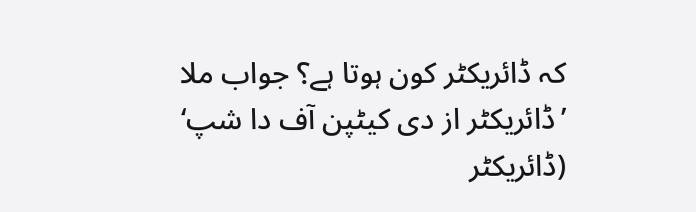کہ ڈائریکٹر کون ہوتا ہے؟ جواب ملا ’ڈائریکٹر از دی کیٹپن آف دا شپ‘ (ڈائریکٹر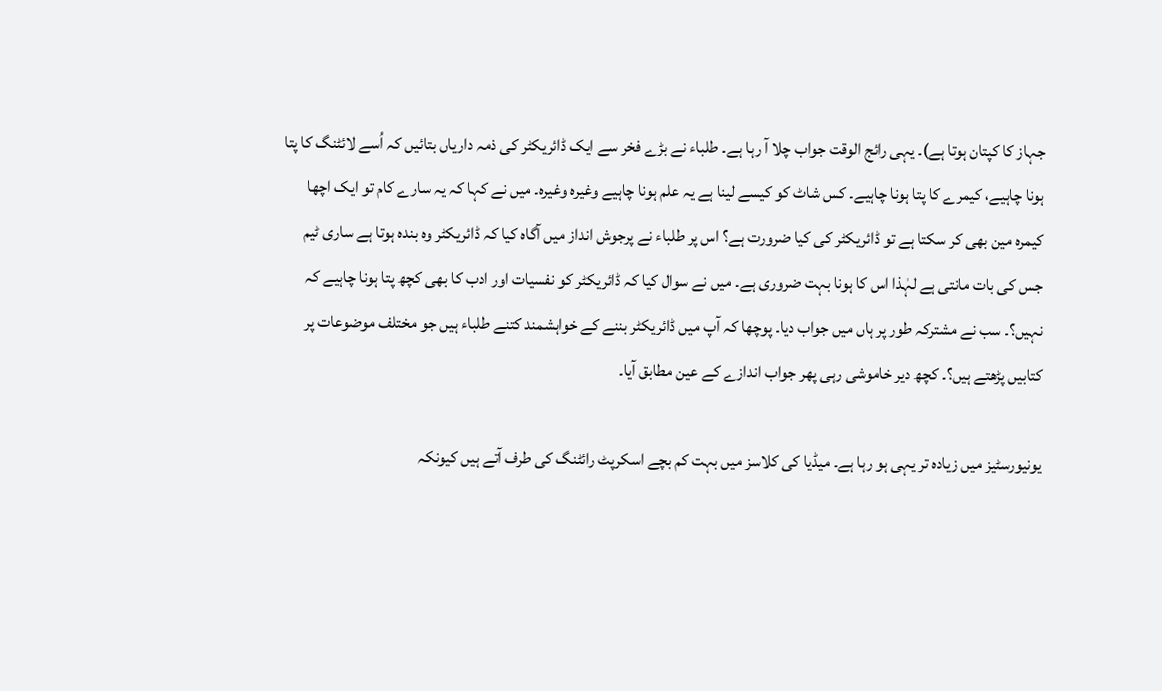جہاز کا کپتان ہوتا ہے)۔ یہی رائج الوقت جواب چلا آ رہا ہے۔ طلباء نے بڑے فخر سے ایک ڈائریکٹر کی ذمہ داریاں بتائیں کہ اُسے لائٹنگ کا پتا ہونا چاہیے، کیمرے کا پتا ہونا چاہیے۔ کس شاٹ کو کیسے لینا ہے یہ علم ہونا چاہیے وغیرہ وغیرہ۔ میں نے کہا کہ یہ سارے کام تو ایک اچھا کیمرہ مین بھی کر سکتا ہے تو ڈائریکٹر کی کیا ضرورت ہے؟ اس پر طلباء نے پرجوش انداز میں آگاہ کیا کہ ڈائریکٹر وہ بندہ ہوتا ہے ساری ٹیم جس کی بات مانتی ہے لہٰذا اس کا ہونا بہت ضروری ہے۔ میں نے سوال کیا کہ ڈائریکٹر کو نفسیات اور ادب کا بھی کچھ پتا ہونا چاہیے کہ نہیں؟۔ سب نے مشترکہ طور پر ہاں میں جواب دیا۔ پوچھا کہ آپ میں ڈائریکٹر بننے کے خواہشمند کتنے طلباء ہیں جو مختلف موضوعات پر کتابیں پڑھتے ہیں؟۔ کچھ دیر خاموشی رہی پھر جواب اندازے کے عین مطابق آیا۔

یونیورسٹیز میں زیادہ تر یہی ہو رہا ہے۔ میڈیا کی کلاسز میں بہت کم بچے اسکرپٹ رائٹنگ کی طرف آتے ہیں کیونکہ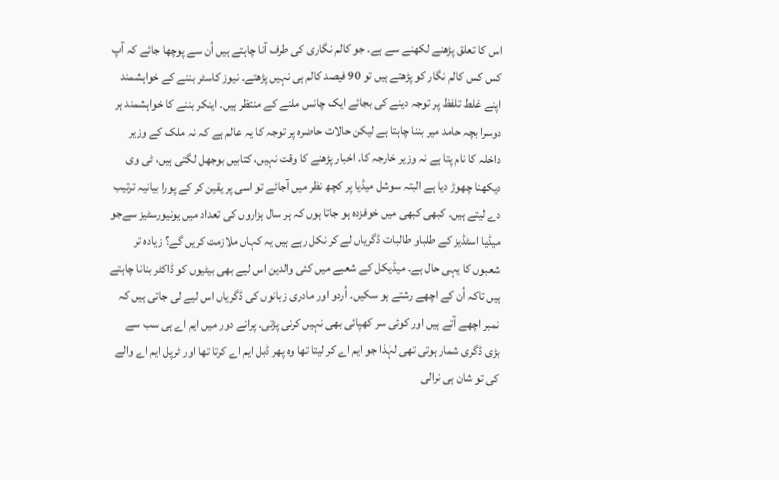اس کا تعلق پڑھنے لکھنے سے ہے۔ جو کالم نگاری کی طرف آنا چاہتے ہیں اُن سے پوچھا جائے کہ آپ کس کس کالم نگار کو پڑھتے ہیں تو 90 فیصد کالم ہی نہیں پڑھتے۔ نیوز کاسٹر بننے کے خواہشمند اپنے غلط تلفظ پر توجہ دینے کی بجائے ایک چانس ملنے کے منتظر ہیں۔ اینکر بننے کا خواہشمند ہر دوسرا بچہ حامد میر بننا چاہتا ہے لیکن حالات حاضرہ پر توجہ کا یہ عالم ہے کہ نہ ملک کے وزیر داخلہ کا نام پتا ہے نہ وزیر خارجہ کا۔ اخبار پڑھنے کا وقت نہیں، کتابیں بوجھل لگتی ہیں، ٹی وی دیکھنا چھوڑ دیا ہے البتہ سوشل میڈیا پر کچھ نظر میں آجائے تو اسی پر یقین کر کے پورا بیانیہ ترتیب دے لیتے ہیں۔ کبھی کبھی میں خوفزدہ ہو جاتا ہوں کہ ہر سال ہزاروں کی تعداد میں یونیورسٹیز سےجو میڈیا اسٹڈیز کے طلباو طالبات ڈگریاں لے کر نکل رہے ہیں یہ کہاں ملازمت کریں گے؟ زیادہ تر شعبوں کا یہی حال ہے۔ میڈیکل کے شعبے میں کئی والدین اس لیے بھی بیٹیوں کو ڈاکٹر بنانا چاہتے ہیں تاکہ اُن کے اچھے رشتے ہو سکیں۔ اُردو اور مادری زبانوں کی ڈگریاں اس لیے لی جاتی ہیں کہ نمبر اچھے آتے ہیں اور کوئی سر کھپائی بھی نہیں کرنی پڑتی۔ پرانے دور میں ایم اے ہی سب سے بڑی ڈگری شمار ہوتی تھی لہٰذا جو ایم اے کر لیتا تھا وہ پھر ڈبل ایم اے کرتا تھا اور ٹرپل ایم اے والے کی تو شان ہی نرالی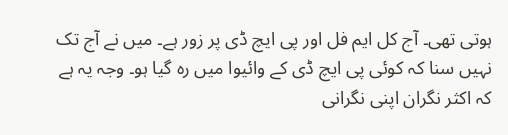ہوتی تھی۔ آج کل ایم فل اور پی ایچ ڈی پر زور ہے۔ میں نے آج تک نہیں سنا کہ کوئی پی ایچ ڈی کے وائیوا میں رہ گیا ہو۔ وجہ یہ ہے کہ اکثر نگران اپنی نگرانی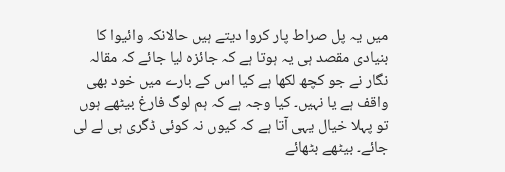میں یہ پل صراط پار کروا دیتے ہیں حالانکہ وائیوا کا بنیادی مقصد ہی یہ ہوتا ہے کہ جائزہ لیا جائے کہ مقالہ نگار نے جو کچھ لکھا ہے کیا اس کے بارے میں خود بھی واقف ہے یا نہیں۔ کیا وجہ ہے کہ ہم لوگ فارغ بیٹھے ہوں تو پہلا خیال یہی آتا ہے کہ کیوں نہ کوئی ڈگری ہی لے لی جائے۔ بیٹھے بٹھائے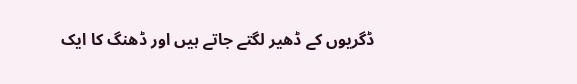ڈگریوں کے ڈھیر لگتے جاتے ہیں اور ڈھنگ کا ایک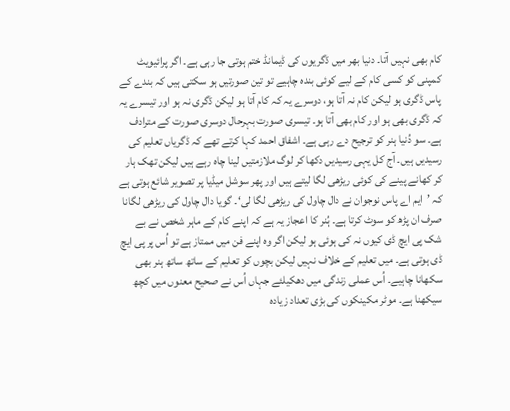کام بھی نہیں آتا۔ دنیا بھر میں ڈگریوں کی ڈیمانڈ ختم ہوتی جا رہی ہے۔ اگر پرائیویٹ کمپنی کو کسی کام کے لیے کوئی بندہ چاہیے تو تین صورتیں ہو سکتی ہیں کہ بندے کے پاس ڈگری ہو لیکن کام نہ آتا ہو، دوسرے یہ کہ کام آتا ہو لیکن ڈگری نہ ہو اور تیسرے یہ کہ ڈگری بھی ہو اور کام بھی آتا ہو۔ تیسری صورت بہرحال دوسری صورت کے مترادف ہے۔ سو دُنیا ہنر کو ترجیح دے رہی ہے۔ اشفاق احمد کہا کرتے تھے کہ ڈگریاں تعلیم کی رسیدیں ہیں۔ آج کل یہی رسیدیں دکھا کر لوگ ملازمتیں لینا چاہ رہے ہیں لیکن تھک ہار کر کھانے پینے کی کوئی ریڑھی لگا لیتے ہیں اور پھر سوشل میڈیا پر تصویر شائع ہوتی ہے کہ ’ایم اے پاس نوجوان نے دال چاول کی ریڑھی لگا لی‘۔ گویا دال چاول کی ریڑھی لگانا صرف ان پڑھ کو سوٹ کرتا ہے۔ ہُنر کا اعجاز یہ ہے کہ اپنے کام کے ماہر شخص نے بے شک پی ایچ ڈی کیوں نہ کی ہوئی ہو لیکن اگر وہ اپنے فن میں ممتاز ہے تو اُس پر پی ایچ ڈی ہوتی ہے۔ میں تعلیم کے خلاف نہیں لیکن بچوں کو تعلیم کے ساتھ ساتھ ہنر بھی سکھانا چاہیے۔ اُس عملی زندگی میں دھکیلئے جہاں اُس نے صحیح معنوں میں کچھ سیکھنا ہے۔ موٹر مکینکوں کی بڑی تعداد زیادہ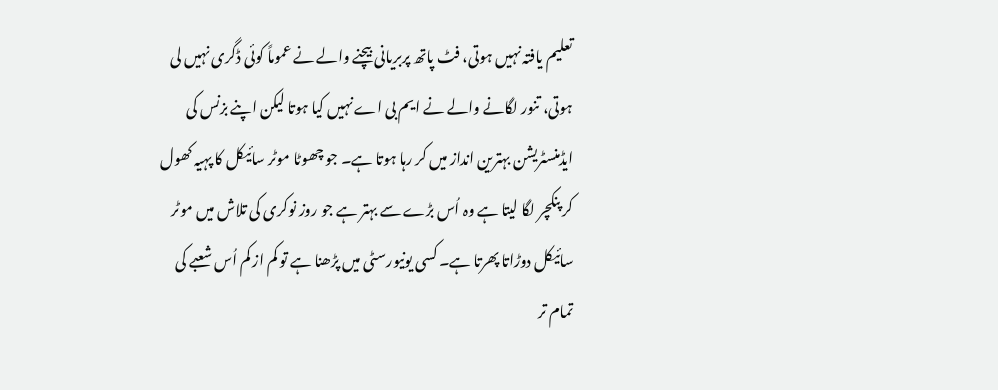تعلیم یافتہ نہیں ہوتی، فٹ پاتھ پربریانی بیچنے والے نے عموماً کوئی ڈگری نہیں لی ہوتی، تنور لگانے والے نے ایم بی اے نہیں کیا ہوتا لیکن اپنے بزنس کی ایڈمنسٹریشن بہترین انداز میں کر رہا ہوتا ہے۔ جو چھوٹا موٹر سائیکل کا پہیہ کھول کر پنکچر لگا لیتا ہے وہ اُس بڑے سے بہتر ہے جو روز نوکری کی تلاش میں موٹر سائیکل دوڑاتا پھرتا ہے۔ کسی یونیورسٹی میں پڑھنا ہے تو کم از کم اُس شعبے کی تمام تر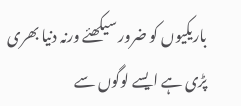باریکیوں کو ضرور سیکھئے ورنہ دنیا بھری پڑی ہے ایسے لوگوں سے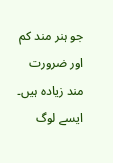جو ہنر مند کم اور ضرورت مند زیادہ ہیں۔ ایسے لوگ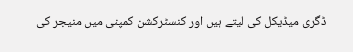ڈگری میڈیکل کی لیتے ہیں اور کنسٹرکشن کمپنی میں منیجر کی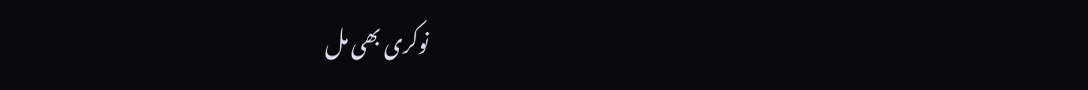نوکری بھی مل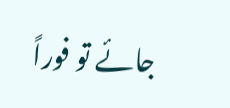جائے تو فوراً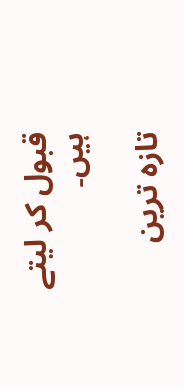قبول کر لیتے ہیں۔

تازہ ترین